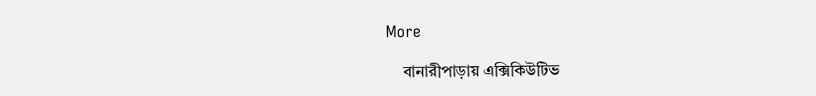More

    বানারীপাড়ায় এক্সিকিউটিভ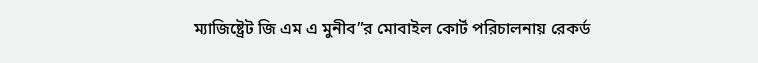ম্যাজিষ্ট্রেট জি এম এ মুনীব”র মোবাইল কোর্ট পরিচালনায় রেকর্ড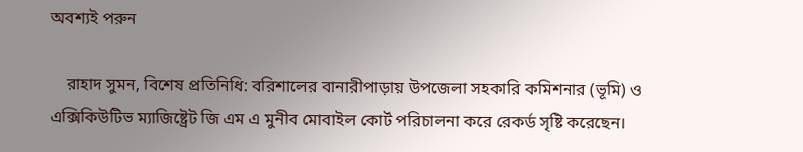অবশ্যই পরুন

    রাহাদ সুমন, বিশেষ প্রতিনিধি: বরিশালের বানারীপাড়ায় উপজেলা সহকারি কমিশনার (ভূমি) ও এক্সিকিউটিভ ম্যাজিষ্ট্রেট জি এম এ মুনীব মোবাইল কোর্ট পরিচালনা করে রেকর্ড সৃষ্টি করেছেন।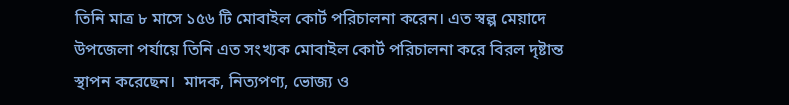তিনি মাত্র ৮ মাসে ১৫৬ টি মোবাইল কোর্ট পরিচালনা করেন। এত স্বল্প মেয়াদে উপজেলা পর্যায়ে তিনি এত সংখ্যক মোবাইল কোর্ট পরিচালনা করে বিরল দৃষ্টান্ত স্থাপন করেছেন।  মাদক, নিত্যপণ্য, ভোজ্য ও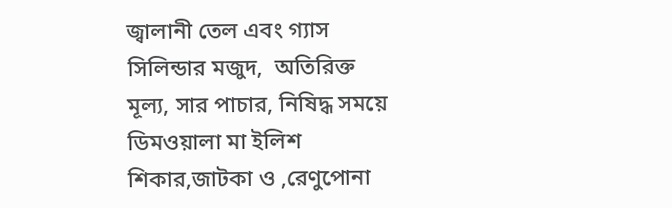জ্বালানী তেল এবং গ্যাস সিলিন্ডার মজুদ,  অতিরিক্ত মূল্য, সার পাচার, নিষিদ্ধ সময়ে ডিমওয়ালা মা ইলিশ শিকার,জাটকা ও ,রেণুপোনা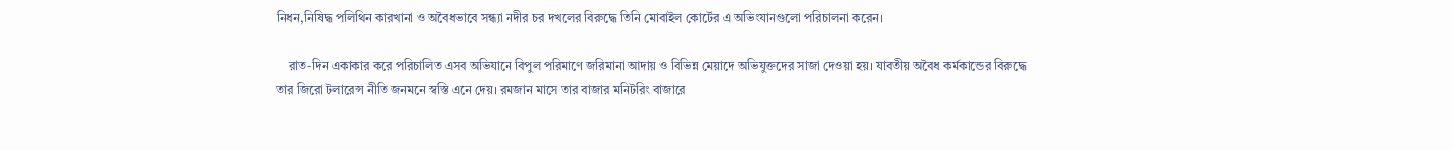নিধন,নিষিদ্ধ পলিথিন কারখানা ও অবৈধভাবে সন্ধ্যা নদীর চর দখলের বিরুদ্ধে তিনি মোবাইল কোর্টের এ অভিংযানগুলো পরিচালনা করেন।

    রাত-দিন একাকার করে পরিচালিত এসব অভিযানে বিপুল পরিমাণে জরিমানা আদায় ও বিভিন্ন মেয়াদে অভিযুক্তদের সাজা দেওয়া হয়। যাবতীয় অবৈধ কর্মকান্ডের বিরুদ্ধে তার জিরো টলারেন্স নীতি জনমনে স্বস্তি এনে দেয়। রমজান মাসে তার বাজার মনিটরিং বাজারে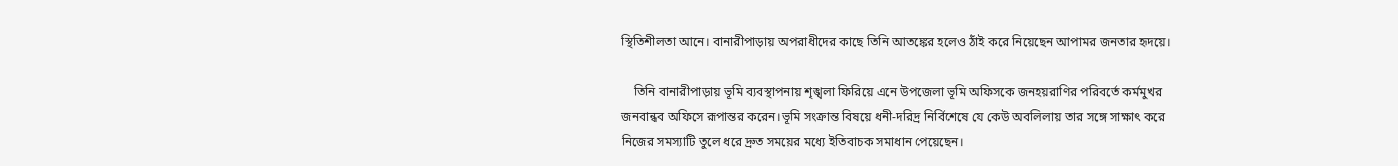স্থিতিশীলতা আনে। বানারীপাড়ায় অপরাধীদের কাছে তিনি আতঙ্কের হলেও ঠাঁই করে নিয়েছেন আপামর জনতার হৃদয়ে।

    তিনি বানারীপাড়ায় ভূমি ব্যবস্থাপনায় শৃঙ্খলা ফিরিয়ে এনে উপজেলা ভূমি অফিসকে জনহয়রাণির পরিবর্তে কর্মমুখর জনবান্ধব অফিসে রূপান্তর করেন।ভূমি সংক্রান্ত বিষয়ে ধনী-দরিদ্র নির্বিশেষে যে কেউ অবলিলায় তার সঙ্গে সাক্ষাৎ করে নিজের সমস্যাটি তুলে ধরে দ্রুত সময়ের মধ্যে ইতিবাচক সমাধান পেয়েছেন।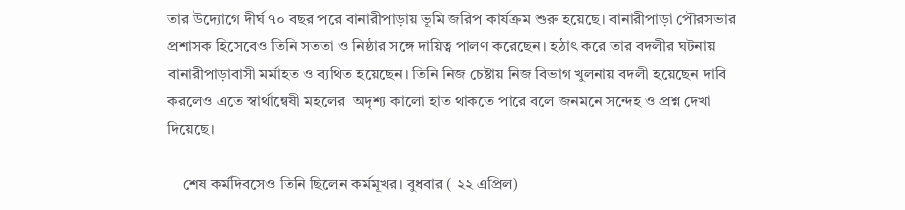তার উদ্যোগে দীর্ঘ ৭০ বছর পরে বানারীপাড়ায় ভূমি জরিপ কার্যক্রম শুরু হয়েছে। বানারীপাড়া পৌরসভার প্রশাসক হিসেবেও তিনি সততা ও নিষ্ঠার সঙ্গে দায়িত্ব পালণ করেছেন। হঠাৎ করে তার বদলীর ঘটনায় বানারীপাড়াবাসী মর্মাহত ও ব্যথিত হয়েছেন। তিনি নিজ চেষ্টায় নিজ বিভাগ খুলনায় বদলী হয়েছেন দাবি করলেও এতে স্বার্থান্বেষী মহলের  অদৃশ্য কালো হাত থাকতে পারে বলে জনমনে সন্দেহ ও প্রশ্ন দেখা দিয়েছে।

    শেষ কর্মদিবসেও তিনি ছিলেন কর্মমূখর। বুধবার ( ২২ এপ্রিল)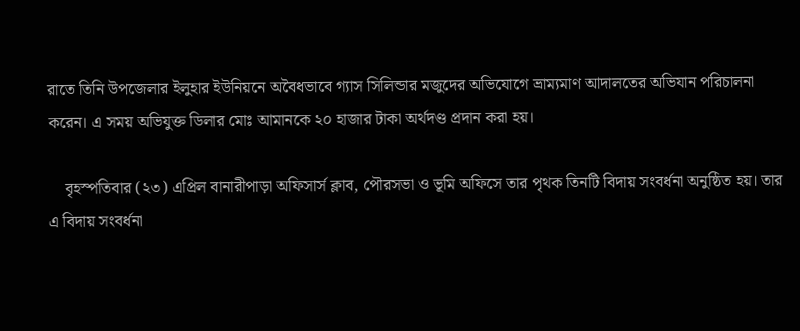রাতে তিনি উপজেলার ইলুহার ইউনিয়নে অবৈধভাবে গ্যাস সিলিন্ডার মজুদের অভিযোগে ভ্রাম্যমাণ আদালতের অভিযান পরিচালনা করেন। এ সময় অভিযুক্ত ডিলার মোঃ আমানকে ২০ হাজার টাকা অর্থদণ্ড প্রদান করা হয়।

    বৃহস্পতিবার (২৩) এপ্রিল বানারীপাড়া অফিসার্স ক্লাব, পৌরসভা ও ভূমি অফিসে তার পৃথক তিনটি বিদায় সংবর্ধনা অনুষ্ঠিত হয়। তার এ বিদায় সংবর্ধনা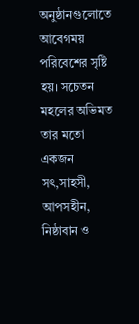অনুষ্ঠানগুলোতে আবেগময় পরিবেশের সৃষ্টি হয়। সচেতন মহলের অভিমত তার মতো একজন সৎ,সাহসী, আপসহীন, নিষ্ঠাবান ও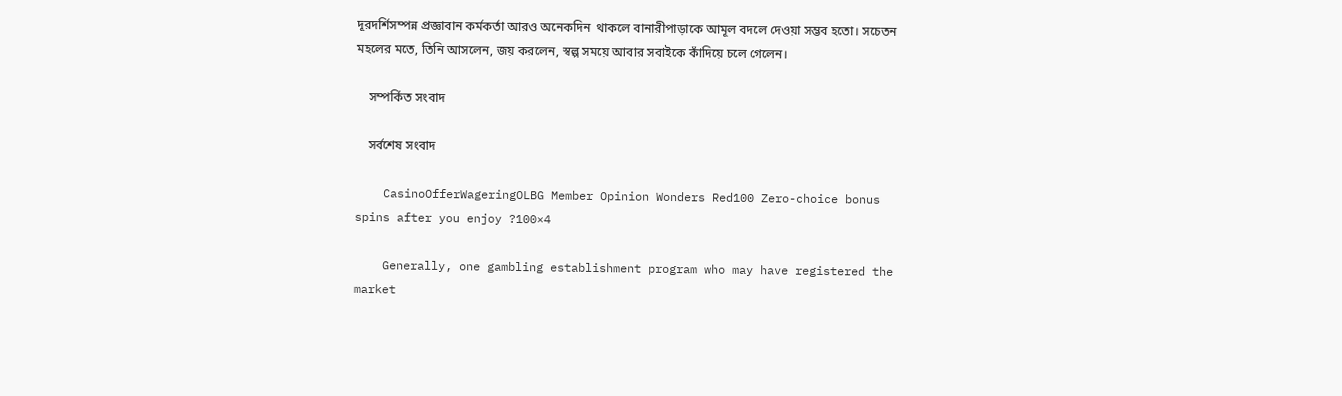দূরদর্শিসম্পন্ন প্রজ্ঞাবান কর্মকর্তা আরও অনেকদিন  থাকলে বানারীপাড়াকে আমূল বদলে দেওয়া সম্ভব হতো। সচেতন মহলের মতে, তিনি আসলেন, জয় করলেন, স্বল্প সময়ে আবার সবাইকে কাঁদিয়ে চলে গেলেন।

    সম্পর্কিত সংবাদ

    সর্বশেষ সংবাদ

    CasinoOfferWageringOLBG Member Opinion Wonders Red100 Zero-choice bonus spins after you enjoy ?100×4

    Generally, one gambling establishment program who may have registered the market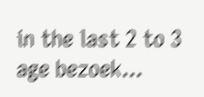in the last 2 to 3 age bezoek...